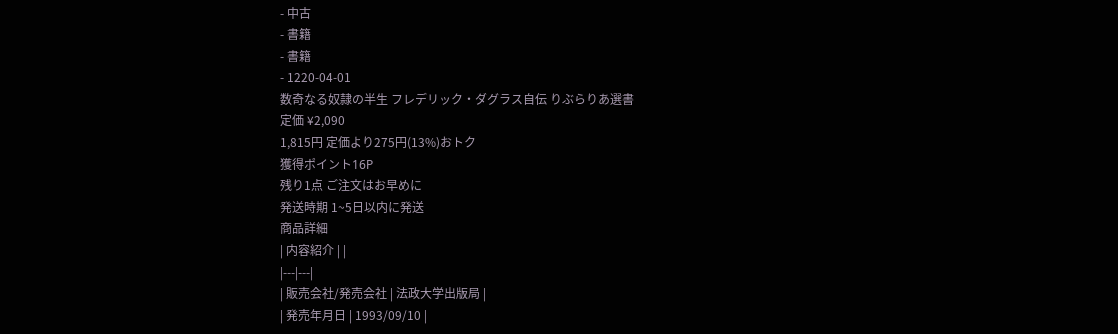- 中古
- 書籍
- 書籍
- 1220-04-01
数奇なる奴隷の半生 フレデリック・ダグラス自伝 りぶらりあ選書
定価 ¥2,090
1,815円 定価より275円(13%)おトク
獲得ポイント16P
残り1点 ご注文はお早めに
発送時期 1~5日以内に発送
商品詳細
| 内容紹介 | |
|---|---|
| 販売会社/発売会社 | 法政大学出版局 |
| 発売年月日 | 1993/09/10 |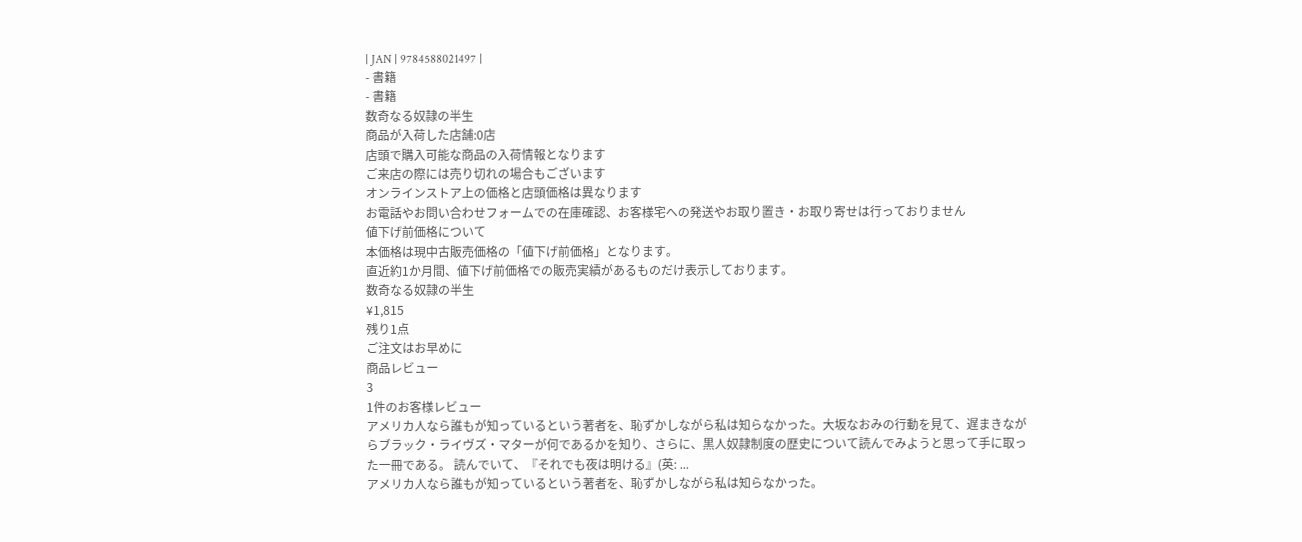| JAN | 9784588021497 |
- 書籍
- 書籍
数奇なる奴隷の半生
商品が入荷した店舗:0店
店頭で購入可能な商品の入荷情報となります
ご来店の際には売り切れの場合もございます
オンラインストア上の価格と店頭価格は異なります
お電話やお問い合わせフォームでの在庫確認、お客様宅への発送やお取り置き・お取り寄せは行っておりません
値下げ前価格について
本価格は現中古販売価格の「値下げ前価格」となります。
直近約1か月間、値下げ前価格での販売実績があるものだけ表示しております。
数奇なる奴隷の半生
¥1,815
残り1点
ご注文はお早めに
商品レビュー
3
1件のお客様レビュー
アメリカ人なら誰もが知っているという著者を、恥ずかしながら私は知らなかった。大坂なおみの行動を見て、遅まきながらブラック・ライヴズ・マターが何であるかを知り、さらに、黒人奴隷制度の歴史について読んでみようと思って手に取った一冊である。 読んでいて、『それでも夜は明ける』(英: ...
アメリカ人なら誰もが知っているという著者を、恥ずかしながら私は知らなかった。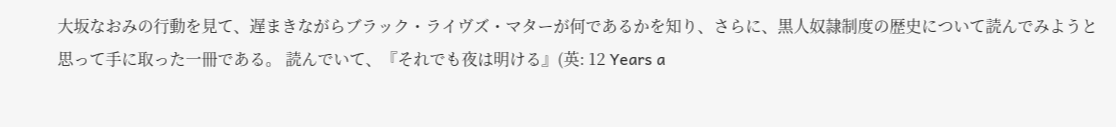大坂なおみの行動を見て、遅まきながらブラック・ライヴズ・マターが何であるかを知り、さらに、黒人奴隷制度の歴史について読んでみようと思って手に取った一冊である。 読んでいて、『それでも夜は明ける』(英: 12 Years a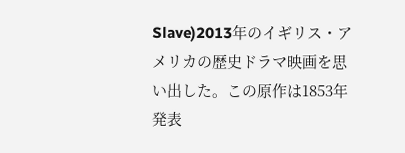Slave)2013年のイギリス・アメリカの歴史ドラマ映画を思い出した。この原作は1853年発表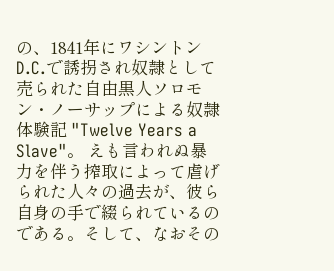の、1841年にワシントンD.C.で誘拐され奴隷として売られた自由黒人ソロモン・ノーサップによる奴隷体験記 "Twelve Years a Slave"。 えも言われぬ暴力を伴う搾取によって虐げられた人々の過去が、彼ら自身の手で綴られているのである。そして、なおその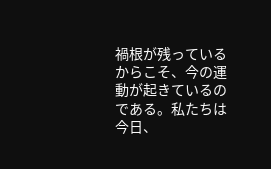禍根が残っているからこそ、今の運動が起きているのである。私たちは今日、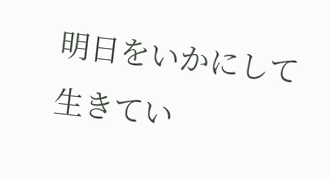明日をいかにして生きてい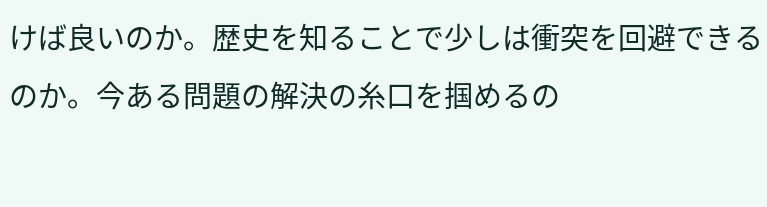けば良いのか。歴史を知ることで少しは衝突を回避できるのか。今ある問題の解決の糸口を掴めるの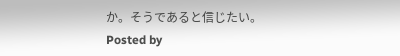か。そうであると信じたい。
Posted by